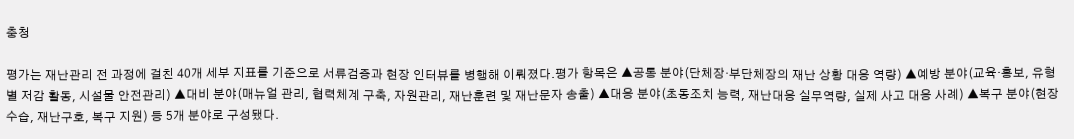충청

평가는 재난관리 전 과정에 걸친 40개 세부 지표를 기준으로 서류검증과 현장 인터뷰를 병행해 이뤄졌다.평가 항목은 ▲공통 분야(단체장·부단체장의 재난 상황 대응 역량) ▲예방 분야(교육·홍보, 유형별 저감 활동, 시설물 안전관리) ▲대비 분야(매뉴얼 관리, 협력체계 구축, 자원관리, 재난훈련 및 재난문자 송출) ▲대응 분야(초동조치 능력, 재난대응 실무역량, 실제 사고 대응 사례) ▲복구 분야(현장 수습, 재난구호, 복구 지원) 등 5개 분야로 구성됐다.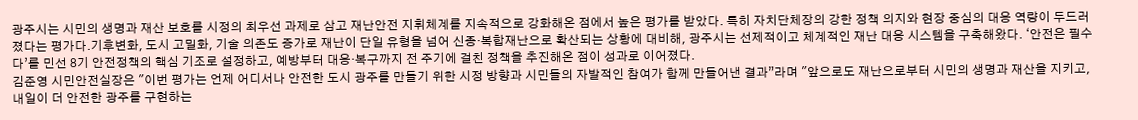광주시는 시민의 생명과 재산 보호를 시정의 최우선 과제로 삼고 재난안전 지휘체계를 지속적으로 강화해온 점에서 높은 평가를 받았다. 특히 자치단체장의 강한 정책 의지와 현장 중심의 대응 역량이 두드러졌다는 평가다.기후변화, 도시 고밀화, 기술 의존도 증가로 재난이 단일 유형을 넘어 신종·복합재난으로 확산되는 상황에 대비해, 광주시는 선제적이고 체계적인 재난 대응 시스템을 구축해왔다. ‘안전은 필수다’를 민선 8기 안전정책의 핵심 기조로 설정하고, 예방부터 대응·복구까지 전 주기에 걸친 정책을 추진해온 점이 성과로 이어졌다.
김준영 시민안전실장은 "이번 평가는 언제 어디서나 안전한 도시 광주를 만들기 위한 시정 방향과 시민들의 자발적인 참여가 함께 만들어낸 결과”라며 "앞으로도 재난으로부터 시민의 생명과 재산을 지키고, 내일이 더 안전한 광주를 구현하는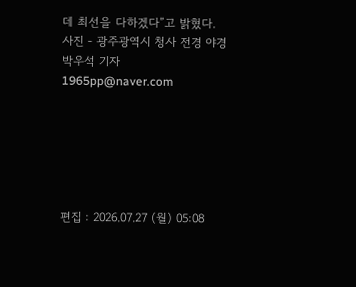데 최선을 다하겠다”고 밝혔다.
사진 - 광주광역시 청사 전경 야경
박우석 기자 1965pp@naver.com






편집 : 2026.07.27 (월) 05:08